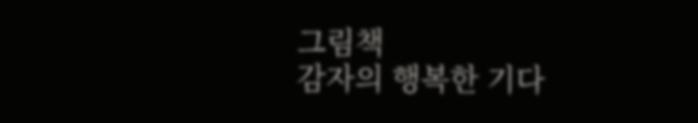그림책
감자의 행복한 기다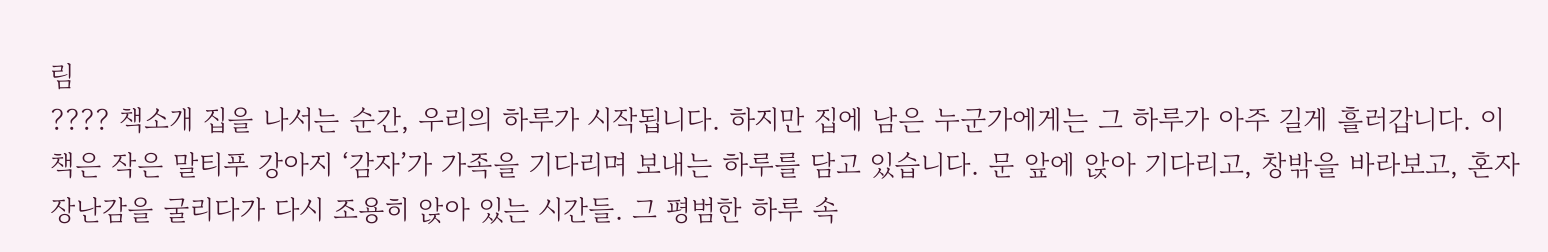림
???? 책소개 집을 나서는 순간, 우리의 하루가 시작됩니다. 하지만 집에 남은 누군가에게는 그 하루가 아주 길게 흘러갑니다. 이 책은 작은 말티푸 강아지 ‘감자’가 가족을 기다리며 보내는 하루를 담고 있습니다. 문 앞에 앉아 기다리고, 창밖을 바라보고, 혼자 장난감을 굴리다가 다시 조용히 앉아 있는 시간들. 그 평범한 하루 속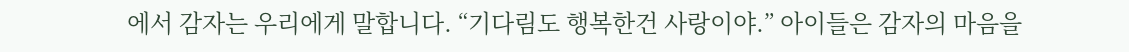에서 감자는 우리에게 말합니다. “기다림도 행복한건 사랑이야.” 아이들은 감자의 마음을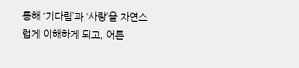통해 ‘기다림’과 ‘사랑’을 자연스럽게 이해하게 되고, 어른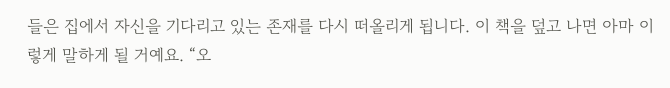들은 집에서 자신을 기다리고 있는 존재를 다시 떠올리게 됩니다. 이 책을 덮고 나면 아마 이렇게 말하게 될 거예요. “오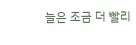늘은 조금 더 빨리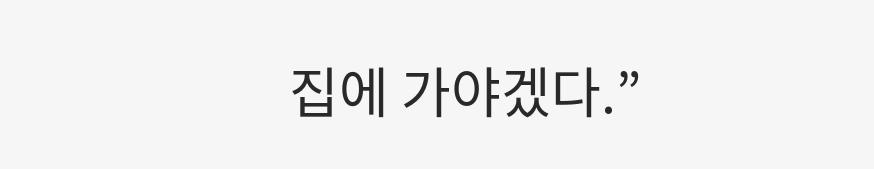집에 가야겠다.”